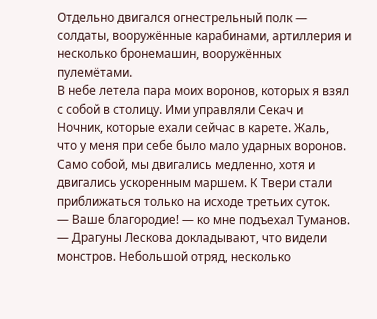Отдельно двигался огнестрельный полк — солдаты, вооружённые карабинами, артиллерия и несколько бронемашин, вооружённых пулемётами.
В небе летела пара моих воронов, которых я взял с собой в столицу. Ими управляли Секач и Ночник, которые ехали сейчас в карете. Жаль, что у меня при себе было мало ударных воронов.
Само собой, мы двигались медленно, хотя и двигались ускоренным маршем. К Твери стали приближаться только на исходе третьих суток.
— Ваше благородие! — ко мне подъехал Туманов. — Драгуны Лескова докладывают, что видели монстров. Небольшой отряд, несколько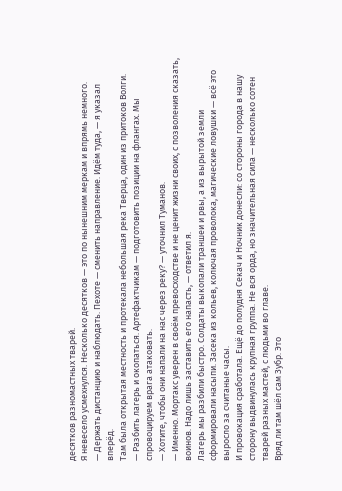десятков разномастных тварей.
Я невесело усмехнулся. Несколько десятков — это по нынешним меркам и впрямь немного.
— Держать дистанцию и наблюдать. Пехоте — сменить направление. Идём туда, — я указал вперёд.
Там была открытая местность и протекала небольшая река Тверца, один из притоков Волги.
— Разбить лагерь и окопаться. Артефактчикам — подготовить позиции на флангах. Мы спровоцируем врага атаковать.
— Хотите, чтобы они напали на нас через реку? — уточнил Туманов.
— Именно. Мортакс уверен в своём превосходстве и не ценит жизни своих, с позволения сказать, воинов. Надо лишь заставить его напасть, — ответил я.
Лагерь мы разбили быстро. Солдаты выкопали траншеи и рвы, а из вырытой земли сформировали насыпи. Засека из кольев, колючая проволока, магические ловушки — всё это выросло за считаные часы.
И провокация сработала. Ещё до полудня Секач и Ночник донесли: со стороны города в нашу сторону выдвинулась крупная группа. Не вся орда, но значительная сила — несколько сотен тварей разных мастей, с людьми во главе.
Вряд ли там шёл сам Зубр. Это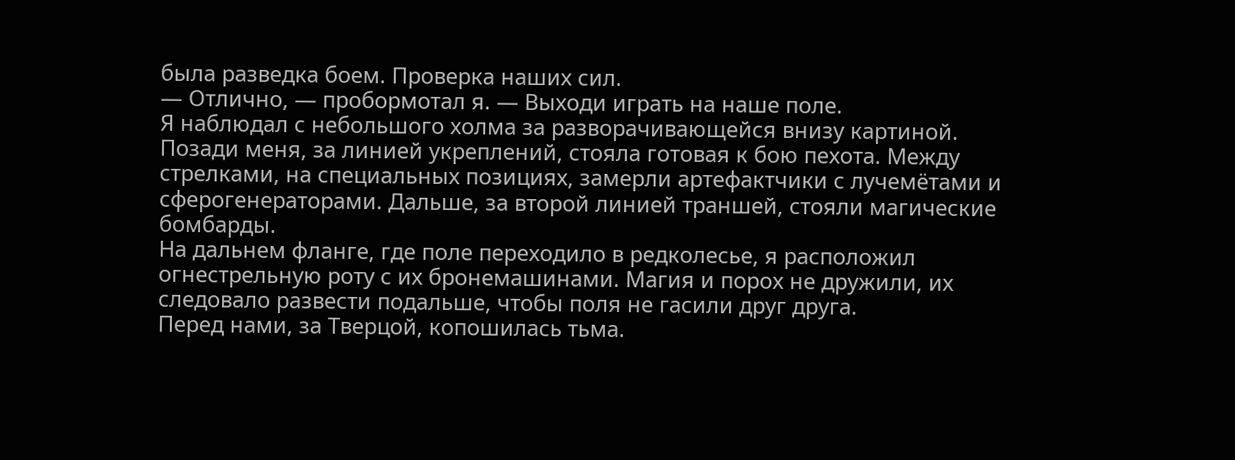была разведка боем. Проверка наших сил.
— Отлично, — пробормотал я. — Выходи играть на наше поле.
Я наблюдал с небольшого холма за разворачивающейся внизу картиной. Позади меня, за линией укреплений, стояла готовая к бою пехота. Между стрелками, на специальных позициях, замерли артефактчики с лучемётами и сферогенераторами. Дальше, за второй линией траншей, стояли магические бомбарды.
На дальнем фланге, где поле переходило в редколесье, я расположил огнестрельную роту с их бронемашинами. Магия и порох не дружили, их следовало развести подальше, чтобы поля не гасили друг друга.
Перед нами, за Тверцой, копошилась тьма.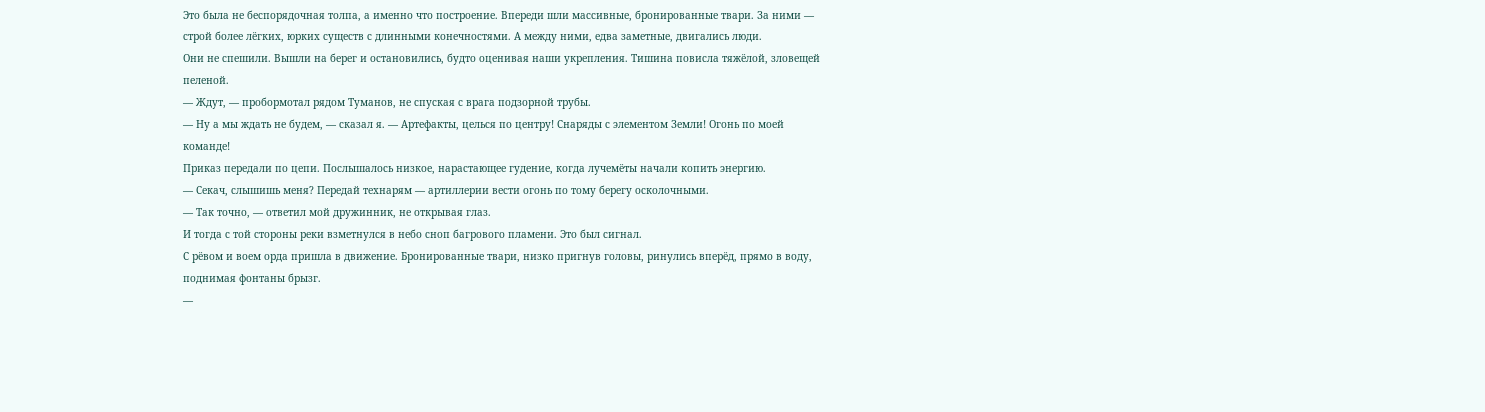Это была не беспорядочная толпа, а именно что построение. Впереди шли массивные, бронированные твари. За ними — строй более лёгких, юрких существ с длинными конечностями. А между ними, едва заметные, двигались люди.
Они не спешили. Вышли на берег и остановились, будто оценивая наши укрепления. Тишина повисла тяжёлой, зловещей пеленой.
— Ждут, — пробормотал рядом Туманов, не спуская с врага подзорной трубы.
— Ну а мы ждать не будем, — сказал я. — Артефакты, целься по центру! Снаряды с элементом Земли! Огонь по моей команде!
Приказ передали по цепи. Послышалось низкое, нарастающее гудение, когда лучемёты начали копить энергию.
— Секач, слышишь меня? Передай технарям — артиллерии вести огонь по тому берегу осколочными.
— Так точно, — ответил мой дружинник, не открывая глаз.
И тогда с той стороны реки взметнулся в небо сноп багрового пламени. Это был сигнал.
С рёвом и воем орда пришла в движение. Бронированные твари, низко пригнув головы, ринулись вперёд, прямо в воду, поднимая фонтаны брызг.
—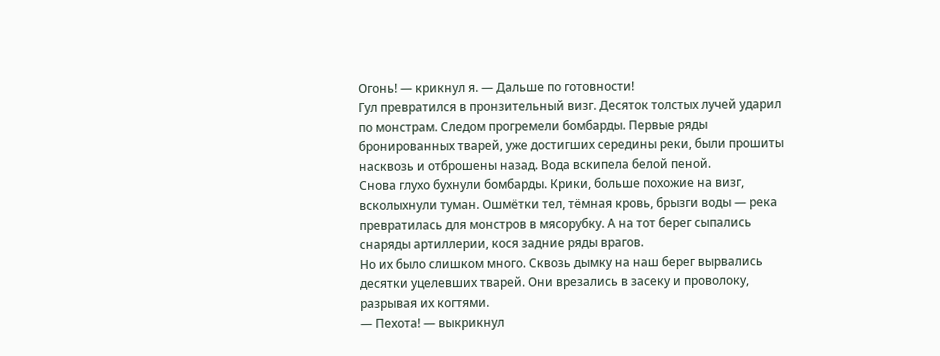Огонь! — крикнул я. — Дальше по готовности!
Гул превратился в пронзительный визг. Десяток толстых лучей ударил по монстрам. Следом прогремели бомбарды. Первые ряды бронированных тварей, уже достигших середины реки, были прошиты насквозь и отброшены назад. Вода вскипела белой пеной.
Снова глухо бухнули бомбарды. Крики, больше похожие на визг, всколыхнули туман. Ошмётки тел, тёмная кровь, брызги воды — река превратилась для монстров в мясорубку. А на тот берег сыпались снаряды артиллерии, кося задние ряды врагов.
Но их было слишком много. Сквозь дымку на наш берег вырвались десятки уцелевших тварей. Они врезались в засеку и проволоку, разрывая их когтями.
— Пехота! — выкрикнул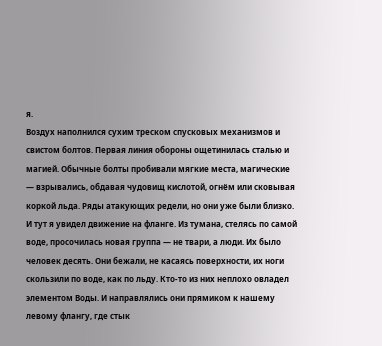я.
Воздух наполнился сухим треском спусковых механизмов и свистом болтов. Первая линия обороны ощетинилась сталью и магией. Обычные болты пробивали мягкие места, магические — взрывались, обдавая чудовищ кислотой, огнём или сковывая коркой льда. Ряды атакующих редели, но они уже были близко.
И тут я увидел движение на фланге. Из тумана, стелясь по самой воде, просочилась новая группа — не твари, а люди. Их было человек десять. Они бежали, не касаясь поверхности, их ноги скользили по воде, как по льду. Кто-то из них неплохо овладел элементом Воды. И направлялись они прямиком к нашему левому флангу, где стык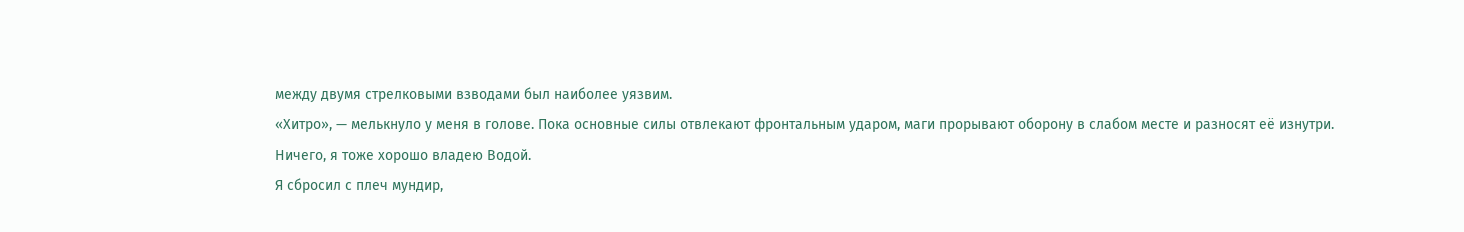между двумя стрелковыми взводами был наиболее уязвим.
«Хитро», — мелькнуло у меня в голове. Пока основные силы отвлекают фронтальным ударом, маги прорывают оборону в слабом месте и разносят её изнутри.
Ничего, я тоже хорошо владею Водой.
Я сбросил с плеч мундир,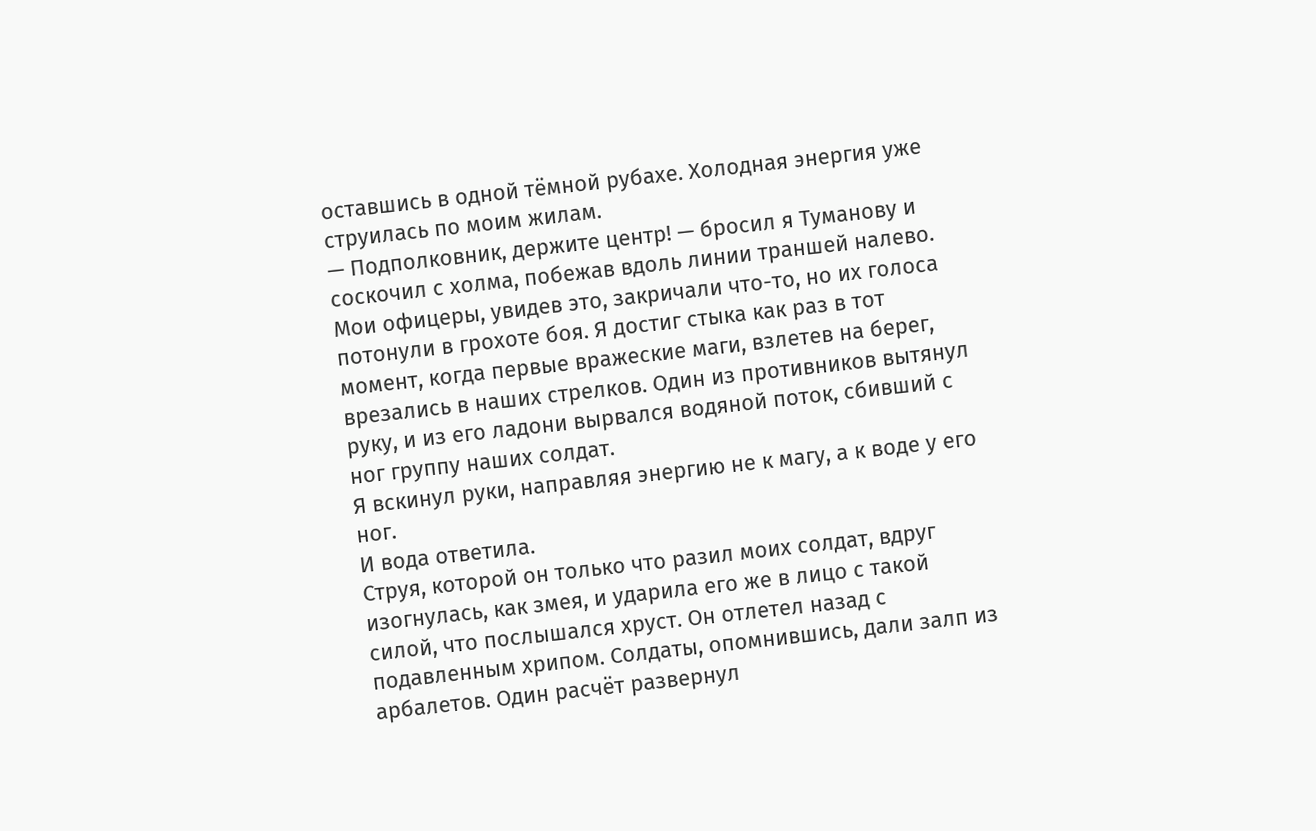оставшись в одной тёмной рубахе. Холодная энергия уже струилась по моим жилам.
— Подполковник, держите центр! — бросил я Туманову и соскочил с холма, побежав вдоль линии траншей налево.
Мои офицеры, увидев это, закричали что-то, но их голоса потонули в грохоте боя. Я достиг стыка как раз в тот момент, когда первые вражеские маги, взлетев на берег, врезались в наших стрелков. Один из противников вытянул руку, и из его ладони вырвался водяной поток, сбивший с ног группу наших солдат.
Я вскинул руки, направляя энергию не к магу, а к воде у его ног.
И вода ответила.
Струя, которой он только что разил моих солдат, вдруг изогнулась, как змея, и ударила его же в лицо с такой силой, что послышался хруст. Он отлетел назад с подавленным хрипом. Солдаты, опомнившись, дали залп из арбалетов. Один расчёт развернул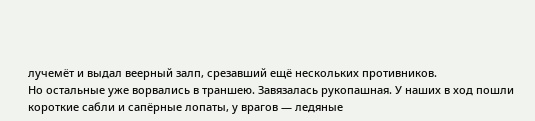лучемёт и выдал веерный залп, срезавший ещё нескольких противников.
Но остальные уже ворвались в траншею. Завязалась рукопашная. У наших в ход пошли короткие сабли и сапёрные лопаты, у врагов — ледяные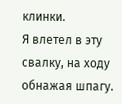клинки.
Я влетел в эту свалку, на ходу обнажая шпагу.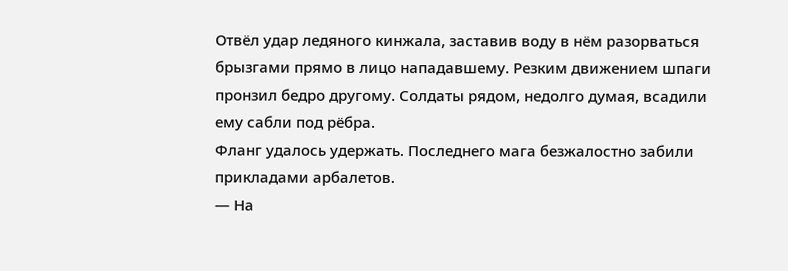Отвёл удар ледяного кинжала, заставив воду в нём разорваться брызгами прямо в лицо нападавшему. Резким движением шпаги пронзил бедро другому. Солдаты рядом, недолго думая, всадили ему сабли под рёбра.
Фланг удалось удержать. Последнего мага безжалостно забили прикладами арбалетов.
— На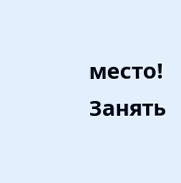место! Занять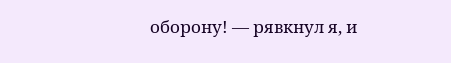оборону! — рявкнул я, и